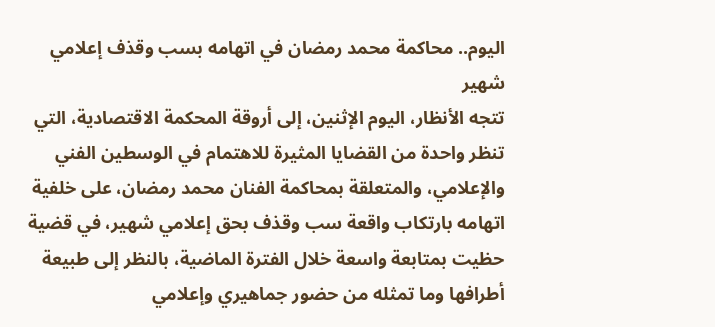اليوم.. محاكمة محمد رمضان في اتهامه بسب وقذف إعلامي شهير
تتجه الأنظار، اليوم الإثنين، إلى أروقة المحكمة الاقتصادية، التي تنظر واحدة من القضايا المثيرة للاهتمام في الوسطين الفني والإعلامي، والمتعلقة بمحاكمة الفنان محمد رمضان، على خلفية اتهامه بارتكاب واقعة سب وقذف بحق إعلامي شهير، في قضية حظيت بمتابعة واسعة خلال الفترة الماضية، بالنظر إلى طبيعة أطرافها وما تمثله من حضور جماهيري وإعلامي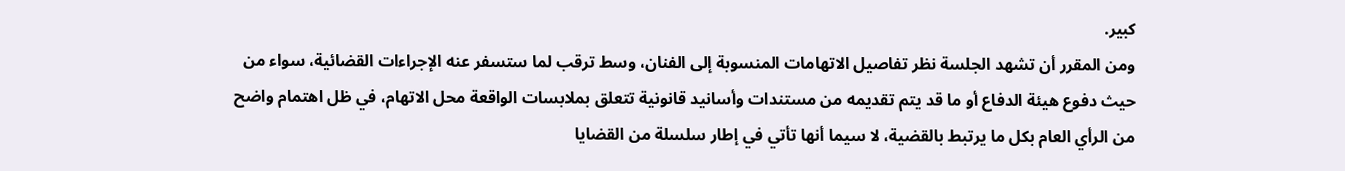كبير.
ومن المقرر أن تشهد الجلسة نظر تفاصيل الاتهامات المنسوبة إلى الفنان، وسط ترقب لما ستسفر عنه الإجراءات القضائية، سواء من حيث دفوع هيئة الدفاع أو ما قد يتم تقديمه من مستندات وأسانيد قانونية تتعلق بملابسات الواقعة محل الاتهام، في ظل اهتمام واضح من الرأي العام بكل ما يرتبط بالقضية، لا سيما أنها تأتي في إطار سلسلة من القضايا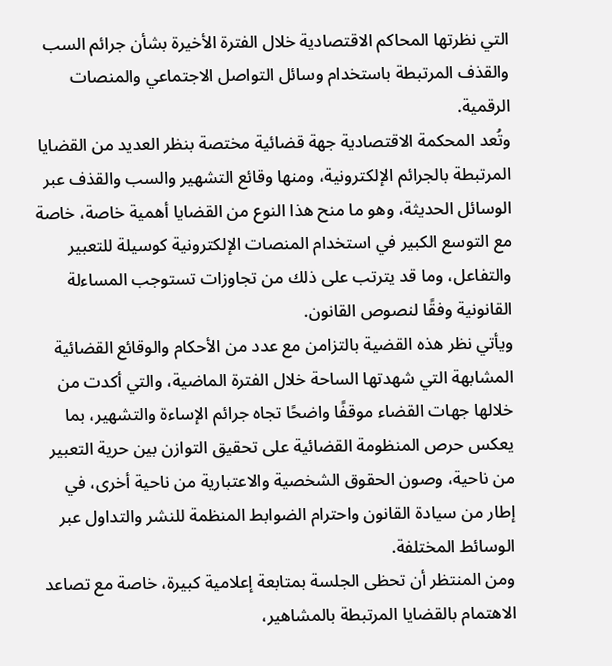التي نظرتها المحاكم الاقتصادية خلال الفترة الأخيرة بشأن جرائم السب والقذف المرتبطة باستخدام وسائل التواصل الاجتماعي والمنصات الرقمية.
وتُعد المحكمة الاقتصادية جهة قضائية مختصة بنظر العديد من القضايا المرتبطة بالجرائم الإلكترونية، ومنها وقائع التشهير والسب والقذف عبر الوسائل الحديثة، وهو ما منح هذا النوع من القضايا أهمية خاصة، خاصة مع التوسع الكبير في استخدام المنصات الإلكترونية كوسيلة للتعبير والتفاعل، وما قد يترتب على ذلك من تجاوزات تستوجب المساءلة القانونية وفقًا لنصوص القانون.
ويأتي نظر هذه القضية بالتزامن مع عدد من الأحكام والوقائع القضائية المشابهة التي شهدتها الساحة خلال الفترة الماضية، والتي أكدت من خلالها جهات القضاء موقفًا واضحًا تجاه جرائم الإساءة والتشهير، بما يعكس حرص المنظومة القضائية على تحقيق التوازن بين حرية التعبير من ناحية، وصون الحقوق الشخصية والاعتبارية من ناحية أخرى، في إطار من سيادة القانون واحترام الضوابط المنظمة للنشر والتداول عبر الوسائط المختلفة.
ومن المنتظر أن تحظى الجلسة بمتابعة إعلامية كبيرة، خاصة مع تصاعد الاهتمام بالقضايا المرتبطة بالمشاهير،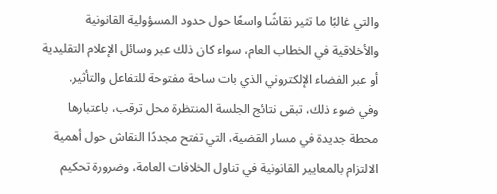والتي غالبًا ما تثير نقاشًا واسعًا حول حدود المسؤولية القانونية والأخلاقية في الخطاب العام، سواء كان ذلك عبر وسائل الإعلام التقليدية أو عبر الفضاء الإلكتروني الذي بات ساحة مفتوحة للتفاعل والتأثير.
وفي ضوء ذلك، تبقى نتائج الجلسة المنتظرة محل ترقب، باعتبارها محطة جديدة في مسار القضية، التي تفتح مجددًا النقاش حول أهمية الالتزام بالمعايير القانونية في تناول الخلافات العامة، وضرورة تحكيم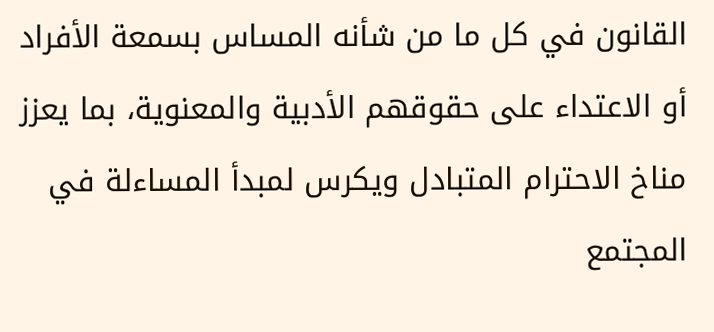القانون في كل ما من شأنه المساس بسمعة الأفراد أو الاعتداء على حقوقهم الأدبية والمعنوية، بما يعزز مناخ الاحترام المتبادل ويكرس لمبدأ المساءلة في المجتمع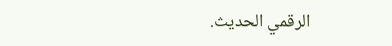الرقمي الحديث.